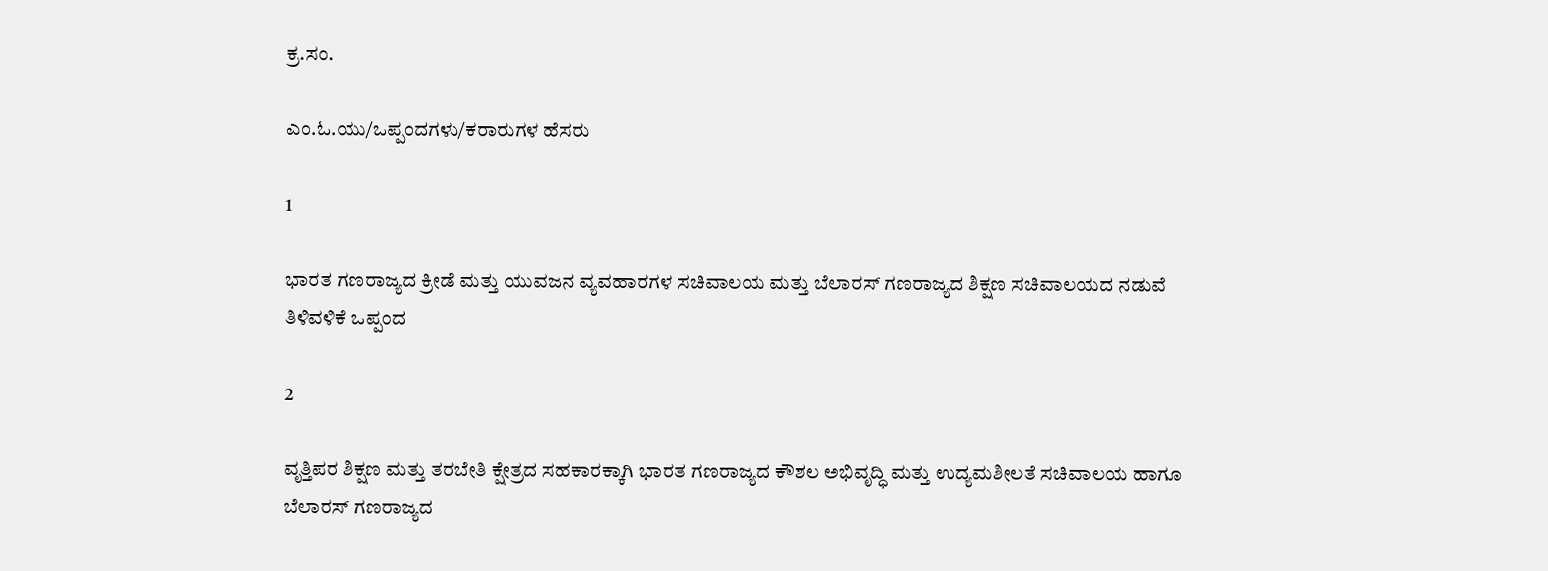ಕ್ರ.ಸಂ.

ಎಂ.ಓ.ಯು/ಒಪ್ಪಂದಗಳು/ಕರಾರುಗಳ ಹೆಸರು

1

ಭಾರತ ಗಣರಾಜ್ಯದ ಕ್ರೀಡೆ ಮತ್ತು ಯುವಜನ ವ್ಯವಹಾರಗಳ ಸಚಿವಾಲಯ ಮತ್ತು ಬೆಲಾರಸ್ ಗಣರಾಜ್ಯದ ಶಿಕ್ಷಣ ಸಚಿವಾಲಯದ ನಡುವೆ ತಿಳಿವಳಿಕೆ ಒಪ್ಪಂದ

2

ವೃತ್ತಿಪರ ಶಿಕ್ಷಣ ಮತ್ತು ತರಬೇತಿ ಕ್ಷೇತ್ರದ ಸಹಕಾರಕ್ಕಾಗಿ ಭಾರತ ಗಣರಾಜ್ಯದ ಕೌಶಲ ಅಭಿವೃದ್ಧಿ ಮತ್ತು ಉದ್ಯಮಶೀಲತೆ ಸಚಿವಾಲಯ ಹಾಗೂ ಬೆಲಾರಸ್ ಗಣರಾಜ್ಯದ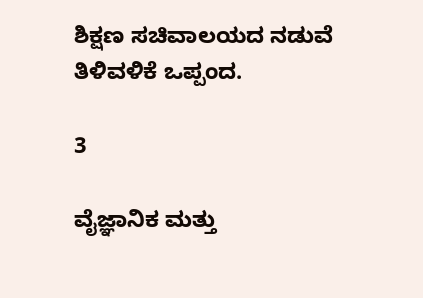ಶಿಕ್ಷಣ ಸಚಿವಾಲಯದ ನಡುವೆ ತಿಳಿವಳಿಕೆ ಒಪ್ಪಂದ.

3

ವೈಜ್ಞಾನಿಕ ಮತ್ತು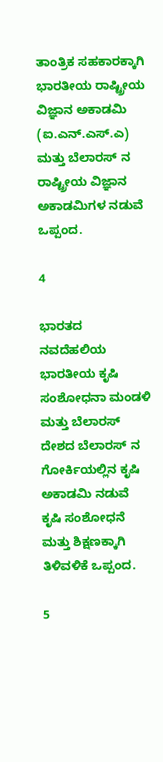ತಾಂತ್ರಿಕ ಸಹಕಾರಕ್ಕಾಗಿ ಭಾರತೀಯ ರಾಷ್ಟ್ರೀಯ ವಿಜ್ಞಾನ ಅಕಾಡಮಿ (ಐ.ಎನ್.ಎಸ್.ಎ) ಮತ್ತು ಬೆಲಾರಸ್ ನ ರಾಷ್ಟ್ರೀಯ ವಿಜ್ಞಾನ ಅಕಾಡಮಿಗಳ ನಡುವೆ ಒಪ್ಪಂದ.

4

ಭಾರತದ ನವದೆಹಲಿಯ ಭಾರತೀಯ ಕೃಷಿ ಸಂಶೋಧನಾ ಮಂಡಳಿ ಮತ್ತು ಬೆಲಾರಸ್ ದೇಶದ ಬೆಲಾರಸ್ ನ ಗೋರ್ಕಿಯಲ್ಲಿನ ಕೃಷಿ ಅಕಾಡಮಿ ನಡುವೆ ಕೃಷಿ ಸಂಶೋಧನೆ ಮತ್ತು ಶಿಕ್ಷಣಕ್ಕಾಗಿ ತಿಳಿವಳಿಕೆ ಒಪ್ಪಂದ.

5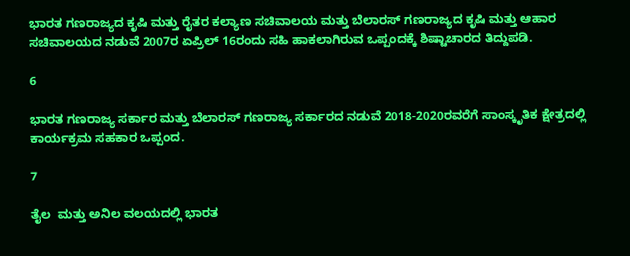ಭಾರತ ಗಣರಾಜ್ಯದ ಕೃಷಿ ಮತ್ತು ರೈತರ ಕಲ್ಯಾಣ ಸಚಿವಾಲಯ ಮತ್ತು ಬೆಲಾರಸ್ ಗಣರಾಜ್ಯದ ಕೃಷಿ ಮತ್ತು ಆಹಾರ ಸಚಿವಾಲಯದ ನಡುವೆ 2007ರ ಏಪ್ರಿಲ್ 16ರಂದು ಸಹಿ ಹಾಕಲಾಗಿರುವ ಒಪ್ಪಂದಕ್ಕೆ ಶಿಷ್ಟಾಚಾರದ ತಿದ್ದುಪಡಿ.

6

ಭಾರತ ಗಣರಾಜ್ಯ ಸರ್ಕಾರ ಮತ್ತು ಬೆಲಾರಸ್ ಗಣರಾಜ್ಯ ಸರ್ಕಾರದ ನಡುವೆ 2018-2020ರವರೆಗೆ ಸಾಂಸ್ಕೃತಿಕ ಕ್ಷೇತ್ರದಲ್ಲಿ ಕಾರ್ಯಕ್ರಮ ಸಹಕಾರ ಒಪ್ಪಂದ.

7

ತೈಲ  ಮತ್ತು ಅನಿಲ ವಲಯದಲ್ಲಿ ಭಾರತ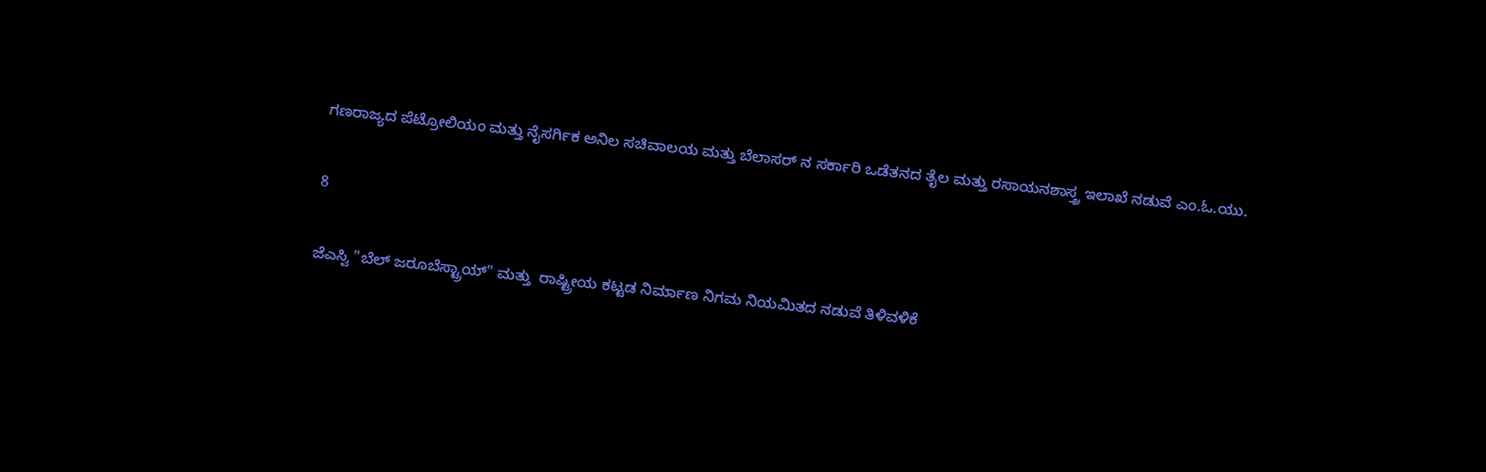ಗಣರಾಜ್ಯದ ಪೆಟ್ರೋಲಿಯಂ ಮತ್ತು ನೈಸರ್ಗಿಕ ಅನಿಲ ಸಚಿವಾಲಯ ಮತ್ತು ಬೆಲಾಸರ್ ನ ಸರ್ಕಾರಿ ಒಡೆತನದ ತೈಲ ಮತ್ತು ರಸಾಯನಶಾಸ್ತ್ರ ಇಲಾಖೆ ನಡುವೆ ಎಂ.ಓ.ಯು.

8

ಜೆಎಸ್ವಿ "ಬೆಲ್ ಜರೂಬೆಸ್ಟ್ರಾಯ್" ಮತ್ತು  ರಾಷ್ಟ್ರೀಯ ಕಟ್ಟಡ ನಿರ್ಮಾಣ ನಿಗಮ ನಿಯಮಿತದ ನಡುವೆ ತಿಳಿವಳಿಕೆ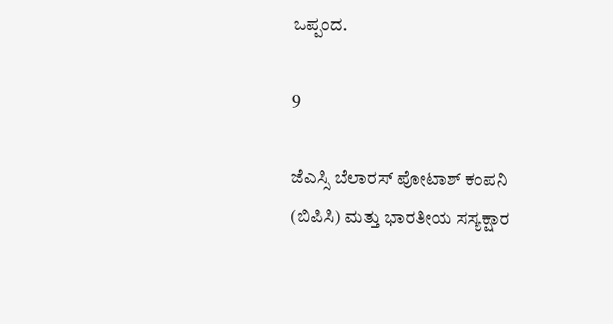ಒಪ್ಪಂದ.

9

ಜೆಎಸ್ಸಿ ಬೆಲಾರಸ್ ಪೋಟಾಶ್ ಕಂಪನಿ (ಬಿಪಿಸಿ) ಮತ್ತು ಭಾರತೀಯ ಸಸ್ಯಕ್ಷಾರ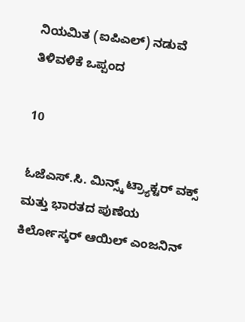ನಿಯಮಿತ (ಐಪಿಎಲ್) ನಡುವೆ ತಿಳಿವಳಿಕೆ ಒಪ್ಪಂದ

10

ಓಜೆಎಸ್.ಸಿ. ಮಿನ್ಸ್ಕ್ ಟ್ರ್ಯಾಕ್ಟರ್ ವಕ್ಸ್ ಮತ್ತು ಭಾರತದ ಪುಣೆಯ ಕಿರ್ಲೋಸ್ಕರ್ ಆಯಿಲ್ ಎಂಜನಿನ್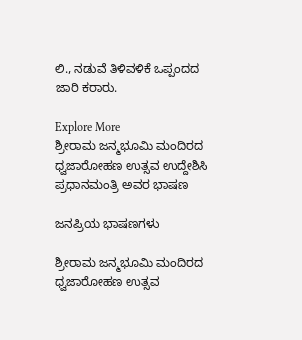ಲಿ., ನಡುವೆ ತಿಳಿವಳಿಕೆ ಒಪ್ಪಂದದ ಜಾರಿ ಕರಾರು.

Explore More
ಶ್ರೀರಾಮ ಜನ್ಮಭೂಮಿ ಮಂದಿರದ ಧ್ವಜಾರೋಹಣ ಉತ್ಸವ ಉದ್ದೇಶಿಸಿ ಪ್ರಧಾನಮಂತ್ರಿ ಅವರ ಭಾಷಣ

ಜನಪ್ರಿಯ ಭಾಷಣಗಳು

ಶ್ರೀರಾಮ ಜನ್ಮಭೂಮಿ ಮಂದಿರದ ಧ್ವಜಾರೋಹಣ ಉತ್ಸವ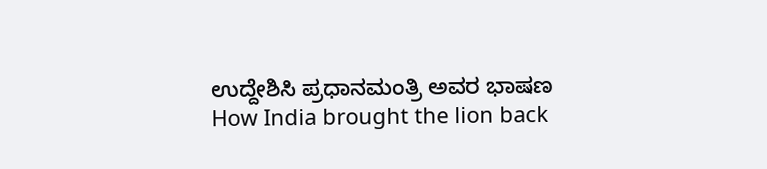ಉದ್ದೇಶಿಸಿ ಪ್ರಧಾನಮಂತ್ರಿ ಅವರ ಭಾಷಣ
How India brought the lion back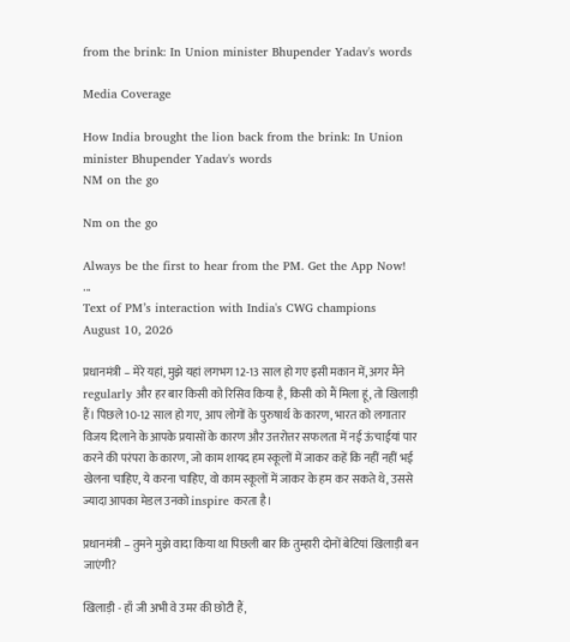from the brink: In Union minister Bhupender Yadav's words

Media Coverage

How India brought the lion back from the brink: In Union minister Bhupender Yadav's words
NM on the go

Nm on the go

Always be the first to hear from the PM. Get the App Now!
...
Text of PM’s interaction with India's CWG champions
August 10, 2026

प्रधानमंत्री – मेरे यहां, मुझे यहां लगभग 12-13 साल हो गए इसी मकान में, अगर मैंने regularly और हर बार किसी को रिसिव किया है, किसी को मैं मिला हूं, तो खिलाड़ी हैं। पिछले 10-12 साल हो गए, आप लोगों के पुरुषार्थ के कारण, भारत को लगातार विजय दिलाने के आपके प्रयासों के कारण और उत्तरोत्तर सफलता में नई ऊंचाईयां पार करने की परंपरा के कारण, जो काम शायद हम स्कूलों में जाकर कहें कि नहीं नहीं भई खेलना चाहिए, ये करना चाहिए, वो काम स्कूलों में जाकर के हम कर सकते थे, उससे ज्यादा आपका मेडल उनको inspire करता है।

प्रधानमंत्री – तुमने मुझे वादा किया था पिछली बार कि तुम्हारी दोनों बेटियां खिलाड़ी बन जाएंगी?

खिलाड़ी - हाँ जी अभी वे उमर की छोटी हैं,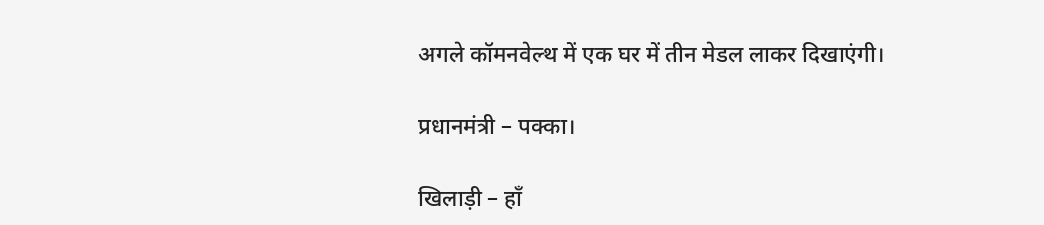अगले कॉमनवेल्थ में एक घर में तीन मेडल लाकर दिखाएंगी।

प्रधानमंत्री – पक्का।

खिलाड़ी – हाँ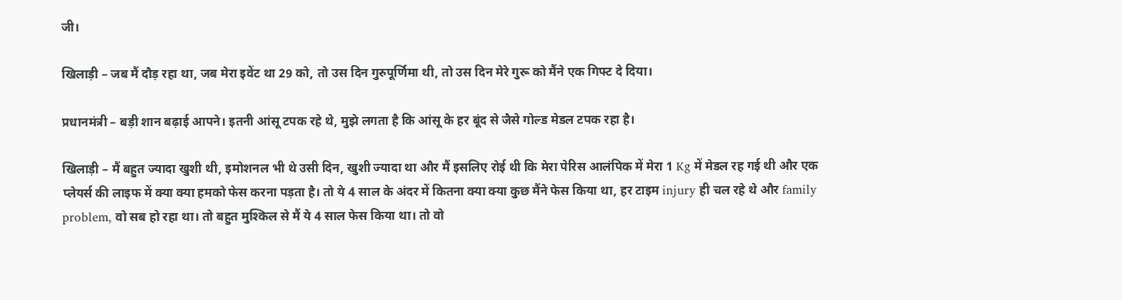जी।

खिलाड़ी – जब मैं दौड़ रहा था, जब मेरा इवेंट था 29 को, तो उस दिन गुरुपूर्णिमा थी, तो उस दिन मेरे गुरू को मैंने एक गिफ्ट दे दिया।

प्रधानमंत्री – बड़ी शान बढ़ाई आपने। इतनी आंसू टपक रहे थे, मुझे लगता है कि आंसू के हर बूंद से जैसे गोल्ड मेडल टपक रहा है।

खिलाड़ी – मैं बहुत ज्यादा खुशी थी, इमोशनल भी थे उसी दिन, खुशी ज्यादा था और मैं इसलिए रोई थी कि मेरा पेरिस आलंपिक में मेरा 1 Kg में मेडल रह गई थी और एक प्लेयर्स की लाइफ में क्या क्या हमको फेस करना पड़ता है। तो ये 4 साल के अंदर में कितना क्या क्या कुछ मैंने फेस किया था, हर टाइम injury ही चल रहे थे और family problem, वो सब हो रहा था। तो बहुत मुश्किल से मैं ये 4 साल फेस किया था। तो वो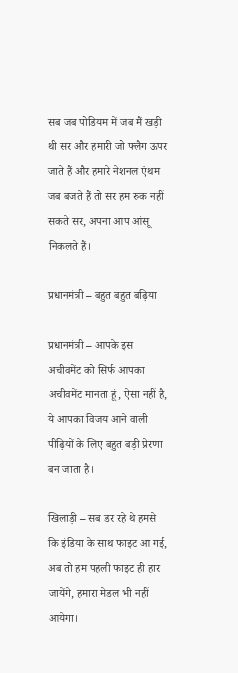सब जब पोडियम में जब मैं खड़ी थी सर और हमारी जो फ्लैग ऊपर जाते हैं और हमारे नेशनल एंथम जब बजते हैं तो सर हम रुक नहीं सकते सर, अपना आप आंसू निकलते हैं।

प्रधानमंत्री – बहुत बहुत बढ़िया

प्रधानमंत्री – आपके इस अचीवमेंट को सिर्फ आपका अचीवमेंट मानता हूं, ऐसा नहीं है, ये आपका विजय आने वाली पीढ़ियों के लिए बहुत बड़ी प्रेरणा बन जाता है।

खिलाड़ी – सब डर रहे थे हमसे कि इंडिया के साथ फाइट आ गई, अब तो हम पहली फाइट ही हार जायेंगे, हमारा मेडल भी नहीं आयेगा।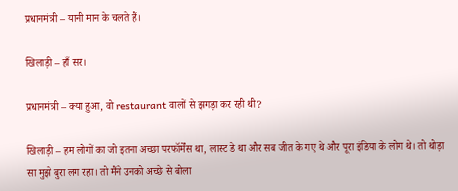प्रधानमंत्री – यानी मान के चलते हैं।

खिलाड़ी – हाँ सर।

प्रधानमंत्री – क्या हुआ, वो restaurant वालों से झगड़ा कर रही थी?

खिलाड़ी – हम लोगों का जो इतना अच्छा परफॉर्मेंस था, लास्ट डे था और सब जीत के गए थे और पूरा इंडिया के लोग थे। तो थोड़ा सा मुझे बुरा लग रहा। तो मैंने उनको अच्छे से बोला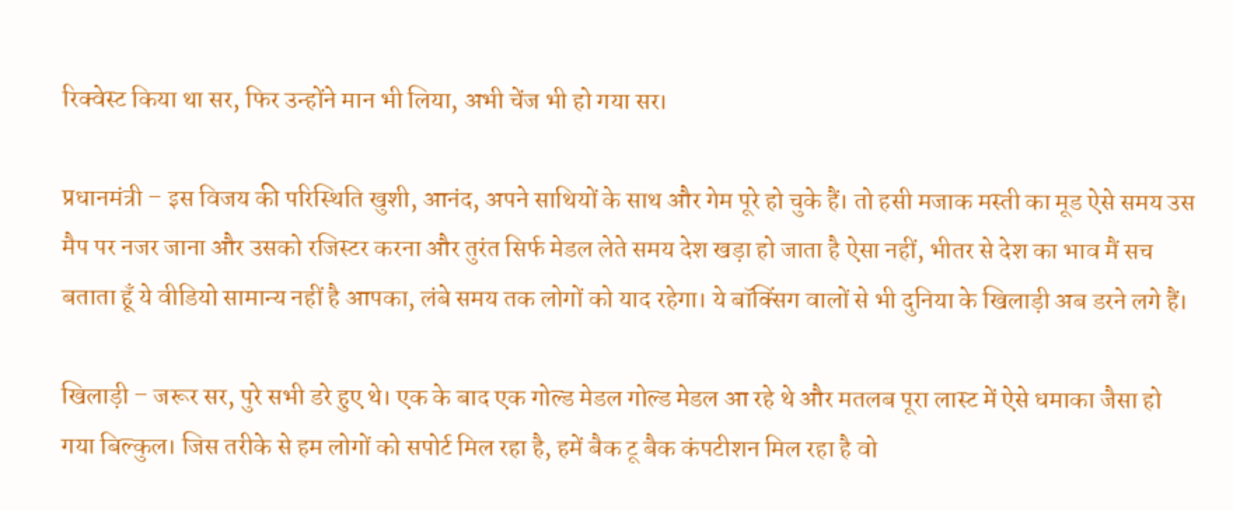रिक्वेस्ट किया था सर, फिर उन्होंने मान भी लिया, अभी चेंज भी हो गया सर।

प्रधानमंत्री – इस विजय की परिस्थिति खुशी, आनंद, अपने साथियों के साथ और गेम पूरे हो चुके हैं। तो हसी मजाक मस्ती का मूड ऐसे समय उस मैप पर नजर जाना और उसको रजिस्टर करना और तुरंत सिर्फ मेडल लेते समय देश खड़ा हो जाता है ऐसा नहीं, भीतर से देश का भाव मैं सच बताता हूँ ये वीडियो सामान्य नहीं है आपका, लंबे समय तक लोगों को याद रहेगा। ये बॉक्सिंग वालों से भी दुनिया के खिलाड़ी अब डरने लगे हैं।

खिलाड़ी – जरूर सर, पुरे सभी डरे हुए थे। एक के बाद एक गोल्ड मेडल गोल्ड मेडल आ रहे थे और मतलब पूरा लास्ट में ऐसे धमाका जैसा हो गया बिल्कुल। जिस तरीके से हम लोगों को सपोर्ट मिल रहा है, हमें बैक टू बैक कंपटीशन मिल रहा है वो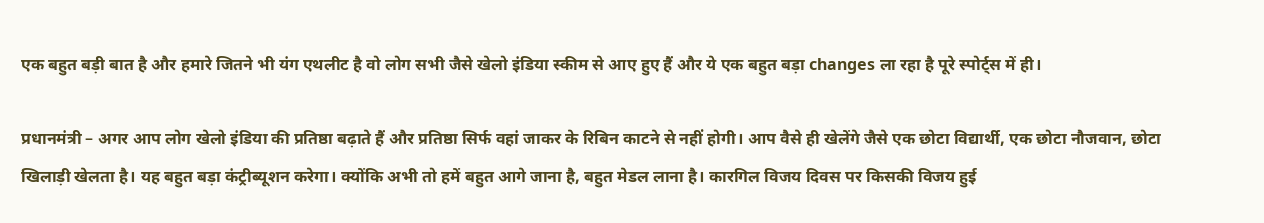एक बहुत बड़ी बात है और हमारे जितने भी यंग एथलीट है वो लोग सभी जैसे खेलो इंडिया स्कीम से आए हुए हैं और ये एक बहुत बड़ा changes ला रहा है पूरे स्पोर्ट्स में ही।

प्रधानमंत्री – अगर आप लोग खेलो इंडिया की प्रतिष्ठा बढ़ाते हैं और प्रतिष्ठा सिर्फ वहां जाकर के रिबिन काटने से नहीं होगी। आप वैसे ही खेलेंगे जैसे एक छोटा विद्यार्थी, एक छोटा नौजवान, छोटा खिलाड़ी खेलता है। यह बहुत बड़ा कंट्रीब्यूशन करेगा। क्योंकि अभी तो हमें बहुत आगे जाना है, बहुत मेडल लाना है। कारगिल विजय दिवस पर किसकी विजय हुई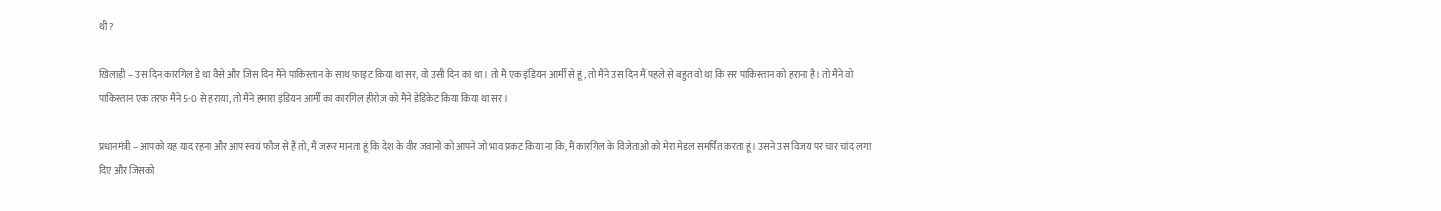थी?

खिलाड़ी – उस दिन कारगिल डे था वैसे और जिस दिन मैंने पाकिस्तान के साथ फाइट किया था सर, वो उसी दिन का था। तो मैं एक इंडियन आर्मी से हूं, तो मैंने उस दिन मैं पहले से बहुत वो था कि सर पाकिस्तान को हराना है। तो मैंने वो पाकिस्तान एक तरफ मैंने 5-0 से हराया, तो मैंने हमारा इंडियन आर्मी का कारगिल हीरोज़ को मैंने डेडिकेट किया किया था सर।

प्रधानमंत्री – आपको यह याद रहना और आप स्वयं फौज से हैं तो, मैं जरूर मानता हूं कि देश के वीर जवानों को आपने जो भाव प्रकट किया ना कि, मैं कारगिल के विजेताओं को मेरा मेडल समर्पित करता हूं। उसने उस विजय पर चार चांद लगा दिए और जिसको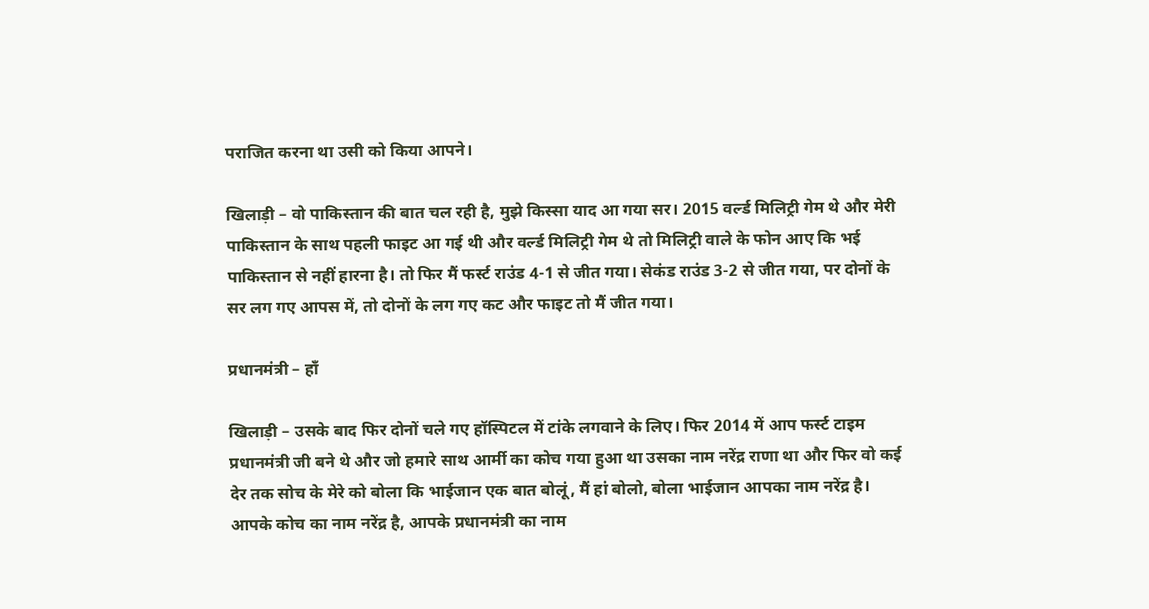पराजित करना था उसी को किया आपने।

खिलाड़ी – वो पाकिस्तान की बात चल रही है, मुझे किस्सा याद आ गया सर। 2015 वर्ल्ड मिलिट्री गेम थे और मेरी पाकिस्तान के साथ पहली फाइट आ गई थी और वर्ल्ड मिलिट्री गेम थे तो मिलिट्री वाले के फोन आए कि भई पाकिस्तान से नहीं हारना है। तो फिर मैं फर्स्ट राउंड 4-1 से जीत गया। सेकंड राउंड 3-2 से जीत गया, पर दोनों के सर लग गए आपस में, तो दोनों के लग गए कट और फाइट तो मैं जीत गया।

प्रधानमंत्री – हाँ

खिलाड़ी – उसके बाद फिर दोनों चले गए हॉस्पिटल में टांके लगवाने के लिए। फिर 2014 में आप फर्स्ट टाइम प्रधानमंत्री जी बने थे और जो हमारे साथ आर्मी का कोच गया हुआ था उसका नाम नरेंद्र राणा था और फिर वो कई देर तक सोच के मेरे को बोला कि भाईजान एक बात बोलूं, मैं हां बोलो, बोला भाईजान आपका नाम नरेंद्र है। आपके कोच का नाम नरेंद्र है, आपके प्रधानमंत्री का नाम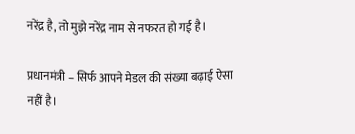नरेंद्र है, तो मुझे नरेंद्र नाम से नफरत हो गई है।

प्रधानमंत्री – सिर्फ आपने मेडल की संख्या बढ़ाई ऐसा नहीं है।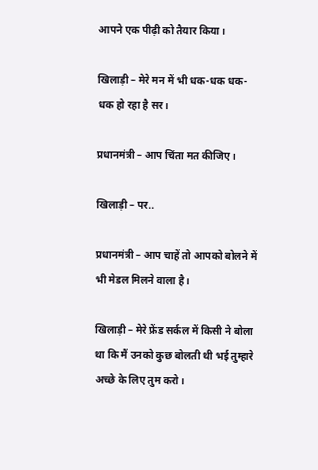आपने एक पीढ़ी को तैयार किया।

खिलाड़ी – मेरे मन में भी धक-धक धक-धक हो रहा है सर।

प्रधानमंत्री – आप चिंता मत कीजिए।

खिलाड़ी – पर..

प्रधानमंत्री – आप चाहें तो आपको बोलने में भी मेडल मिलने वाला है।

खिलाड़ी – मेरे फ्रेंड सर्कल में किसी ने बोला था कि मैं उनको कुछ बोलती थी भई तुम्हारे अच्छे के लिए तुम करो।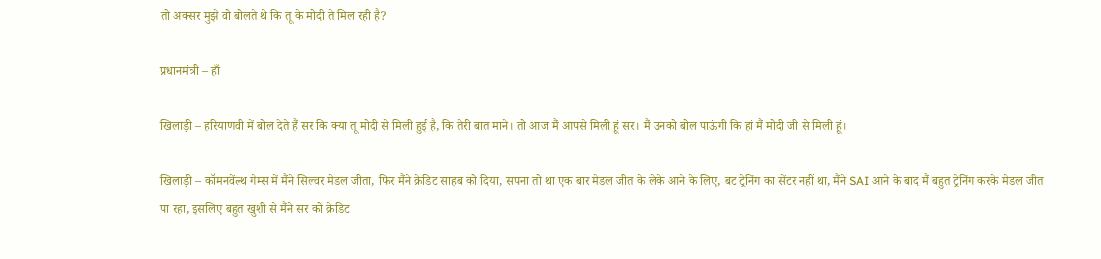तो अक्सर मुझे वो बोलते थे कि तू के मोदी ते मिल रही है?

प्रधानमंत्री – हाँ

खिलाड़ी – हरियाणवी में बोल देते हैं सर कि क्या तू मोदी से मिली हुई है, कि तेरी बात माने। तो आज मैं आपसे मिली हूं सर। मैं उनको बोल पाऊंगी कि हां मैं मोदी जी से मिली हूं।

खिलाड़ी – कॉमनवेंल्थ गेम्स में मैंने सिल्वर मेडल जीता, फिर मैंने क्रेडिट साहब को दिया, सपना तो था एक बार मेडल जीत के लेके आने के लिए, बट ट्रेनिंग का सेंटर नहीं था, मैंने SAI आने के बाद मैं बहुत ट्रेनिंग करके मेडल जीत पा रहा, इसलिए बहुत खुशी से मैंने सर को क्रेडिट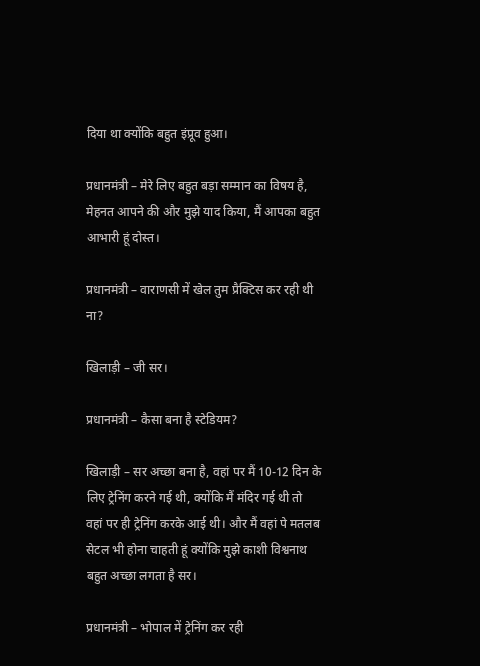दिया था क्योंकि बहुत इंप्रूव हुआ।

प्रधानमंत्री – मेरे लिए बहुत बड़ा सम्मान का विषय है, मेहनत आपने की और मुझे याद किया, मैं आपका बहुत आभारी हूं दोस्त।

प्रधानमंत्री – वाराणसी में खेल तुम प्रैक्टिस कर रही थी ना?

खिलाड़ी – जी सर।

प्रधानमंत्री – कैसा बना है स्टेडियम?

खिलाड़ी – सर अच्छा बना है, वहां पर मैं 10-12 दिन के लिए ट्रेनिंग करने गई थी, क्योंकि मैं मंदिर गई थी तो वहां पर ही ट्रेनिंग करके आई थी। और मैं वहां पे मतलब सेटल भी होना चाहती हूं क्योंकि मुझे काशी विश्वनाथ बहुत अच्छा लगता है सर।

प्रधानमंत्री – भोपाल में ट्रेनिंग कर रही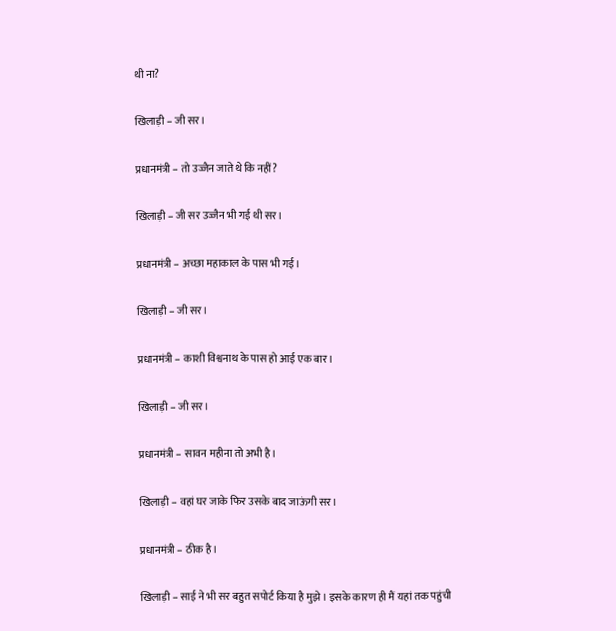थी ना?

खिलाड़ी – जी सर।

प्रधानमंत्री – तो उज्जैन जाते थे कि नहीं?

खिलाड़ी – जी सर उज्जैन भी गई थी सर।

प्रधानमंत्री – अच्छा महाकाल के पास भी गई।

खिलाड़ी – जी सर।

प्रधानमंत्री – काशी विश्वनाथ के पास हो आई एक बार।

खिलाड़ी – जी सर।

प्रधानमंत्री – सावन महीना तो अभी है।

खिलाड़ी – वहां घर जाके फिर उसके बाद जाऊंगी सर।

प्रधानमंत्री – ठीक है।

खिलाड़ी – साई ने भी सर बहुत सपोर्ट किया है मुझे। इसके कारण ही मैं यहां तक पहुंची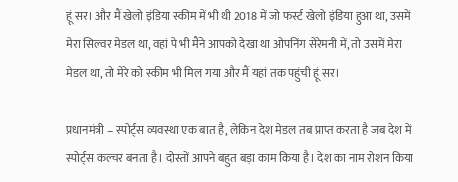हूं सर। और मैं खेलो इंडिया स्कीम में भी थी 2018 में जो फर्स्ट खेलो इंडिया हुआ था, उसमें मेरा सिल्वर मेडल था, वहां पे भी मैंने आपको देखा था ओपनिंग सेरेमनी में, तो उसमें मेरा मेडल था, तो मेरे को स्कीम भी मिल गया और मैं यहां तक पहुंची हूं सर।

प्रधानमंत्री – स्पोर्ट्स व्यवस्था एक बात है, लेकिन देश मेडल तब प्राप्त करता है जब देश में स्पोर्ट्स कल्चर बनता है। दोस्तों आपने बहुत बड़ा काम किया है। देश का नाम रोशन किया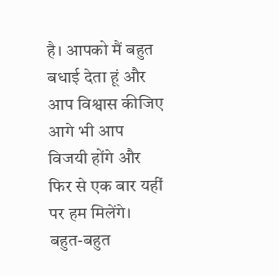है। आपको मैं बहुत बधाई देता हूं और आप विश्वास कीजिए आगे भी आप विजयी होंगे और फिर से एक बार यहीं पर हम मिलेंगे। बहुत-बहुत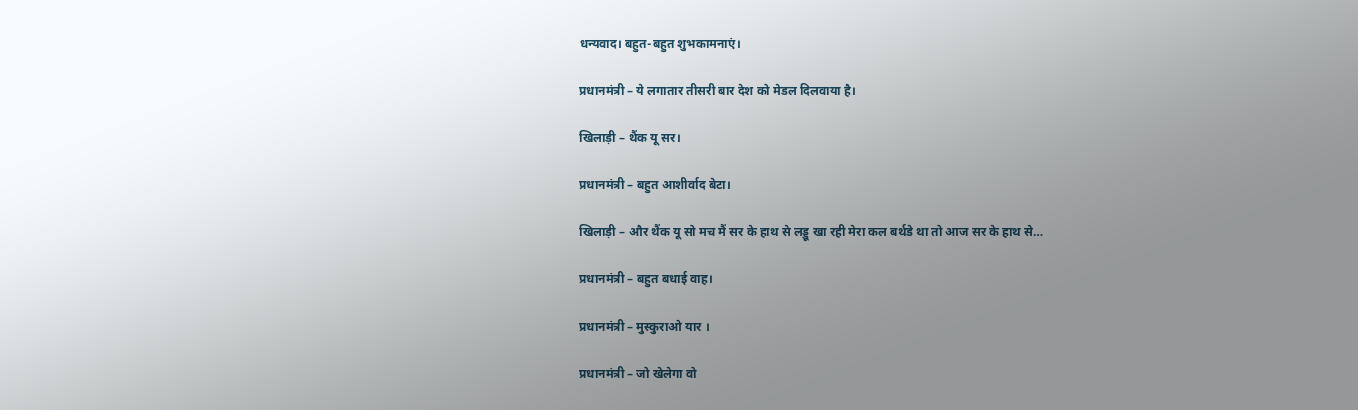धन्यवाद। बहुत-बहुत शुभकामनाएं।

प्रधानमंत्री – ये लगातार तीसरी बार देश को मेडल दिलवाया है।

खिलाड़ी – थैंक यू सर।

प्रधानमंत्री – बहुत आशीर्वाद बेटा।

खिलाड़ी – और थैंक यू सो मच मैं सर के हाथ से लड्डू खा रही मेरा कल बर्थडे था तो आज सर के हाथ से…

प्रधानमंत्री – बहुत बधाई वाह।

प्रधानमंत्री – मुस्कुराओ यार ।

प्रधानमंत्री – जो खेलेगा वो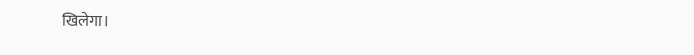खिलेगा।